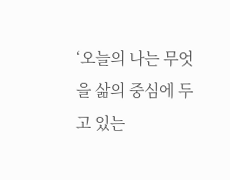‘오늘의 나는 무엇을 삶의 중심에 두고 있는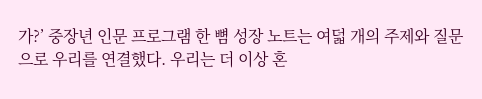가?’ 중장년 인문 프로그램 한 뼘 성장 노트는 여덟 개의 주제와 질문으로 우리를 연결했다. 우리는 더 이상 혼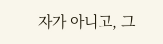자가 아니고, 그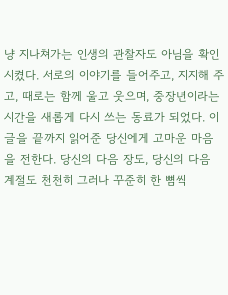냥 지나쳐가는 인생의 관찰자도 아님을 확인시켰다. 서로의 이야기를 들어주고, 지지해 주고, 때로는 함께 울고 웃으며, 중장년이라는 시간을 새롭게 다시 쓰는 동료가 되었다. 이 글을 끝까지 읽어준 당신에게 고마운 마음을 전한다. 당신의 다음 장도, 당신의 다음 계절도 천천히 그러나 꾸준히 한 뼘씩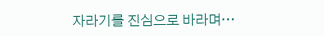자라기를 진심으로 바라며…